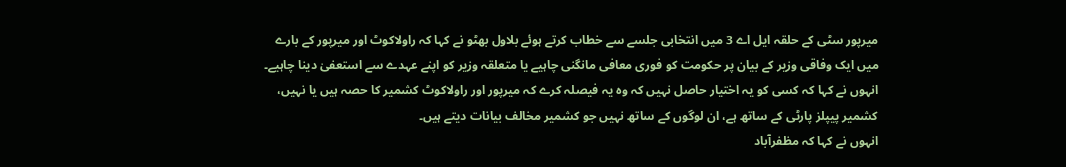میرپور سٹی کے حلقہ ایل اے 3 میں انتخابی جلسے سے خطاب کرتے ہوئے بلاول بھٹو نے کہا کہ راولاکوٹ اور میرپور کے بارے میں ایک وفاقی وزیر کے بیان پر حکومت کو فوری معافی مانگنی چاہیے یا متعلقہ وزیر کو اپنے عہدے سے استعفیٰ دینا چاہیے۔
انہوں نے کہا کہ کسی کو یہ اختیار حاصل نہیں کہ وہ یہ فیصلہ کرے کہ میرپور اور راولاکوٹ کشمیر کا حصہ ہیں یا نہیں، کشمیر پیپلز پارٹی کے ساتھ ہے، ان لوگوں کے ساتھ نہیں جو کشمیر مخالف بیانات دیتے ہیں۔
انہوں نے کہا کہ مظفرآباد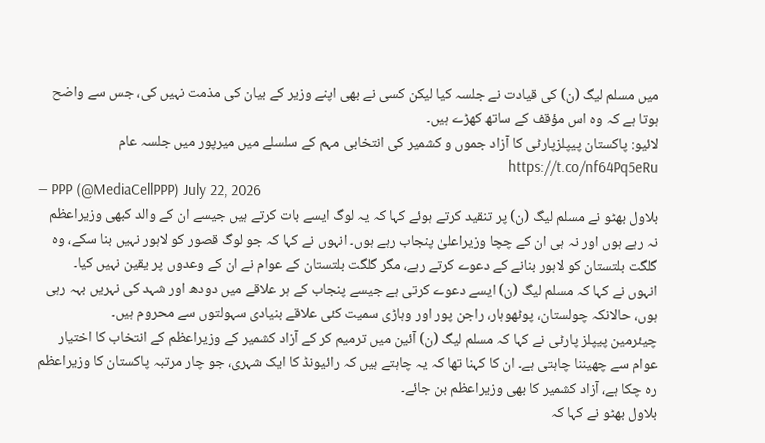میں مسلم لیگ (ن) کی قیادت نے جلسہ کیا لیکن کسی نے بھی اپنے وزیر کے بیان کی مذمت نہیں کی، جس سے واضح ہوتا ہے کہ وہ اس مؤقف کے ساتھ کھڑے ہیں۔
لائیو: پاکستان پیپلزپارٹی کا آزاد جموں و کشمیر کی انتخابی مہم کے سلسلے میں میرپور میں جلسہ عام https://t.co/nf64Pq5eRu
— PPP (@MediaCellPPP) July 22, 2026
بلاول بھٹو نے مسلم لیگ (ن) پر تنقید کرتے ہوئے کہا کہ یہ لوگ ایسے بات کرتے ہیں جیسے ان کے والد کبھی وزیراعظم نہ رہے ہوں اور نہ ہی ان کے چچا وزیراعلیٰ پنجاب رہے ہوں۔ انہوں نے کہا کہ جو لوگ قصور کو لاہور نہیں بنا سکے، وہ گلگت بلتستان کو لاہور بنانے کے دعوے کرتے رہے، مگر گلگت بلتستان کے عوام نے ان کے وعدوں پر یقین نہیں کیا۔
انہوں نے کہا کہ مسلم لیگ (ن) ایسے دعوے کرتی ہے جیسے پنجاب کے ہر علاقے میں دودھ اور شہد کی نہریں بہہ رہی ہوں، حالانکہ چولستان، پوٹھوہار، راجن پور اور وہاڑی سمیت کئی علاقے بنیادی سہولتوں سے محروم ہیں۔
چیئرمین پیپلز پارٹی نے کہا کہ مسلم لیگ (ن) آئین میں ترمیم کر کے آزاد کشمیر کے وزیراعظم کے انتخاب کا اختیار عوام سے چھیننا چاہتی ہے۔ ان کا کہنا تھا کہ یہ چاہتے ہیں کہ رائیونڈ کا ایک شہری، جو چار مرتبہ پاکستان کا وزیراعظم رہ چکا ہے، آزاد کشمیر کا بھی وزیراعظم بن جائے۔
بلاول بھٹو نے کہا کہ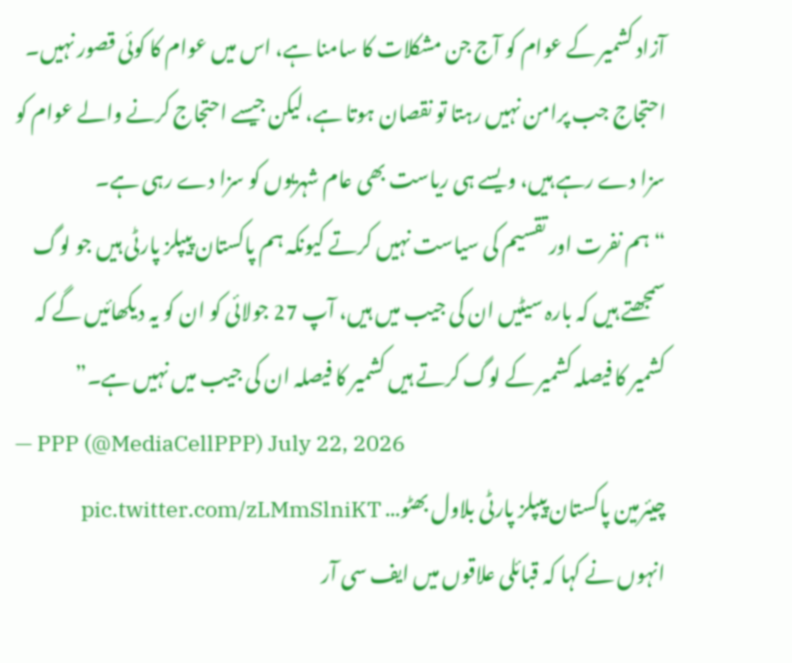آزاد کشمیر کے عوام کو آج جن مشکلات کا سامنا ہے، اس میں عوام کا کوئی قصور نہیں۔ احتجاج جب پرامن نہیں رہتا تو نقصان ہوتا ہے، لیکن جیسے احتجاج کرنے والے عوام کو سزا دے رہے ہیں، ویسے ہی ریاست بھی عام شہریوں کو سزا دے رہی ہے۔
“ہم نفرت اور تقسیم کی سیاست نہیں کرتے کیونکہ ہم پاکستان پیپلز پارٹی ہیں جو لوگ سمجھتے ہیں کہ بارہ سیٹیں ان کی جیب میں ہیں، آپ 27 جولائی کو ان کو یہ دیکھائیں گے کہ کشمیر کا فیصلہ کشمیر کے لوگ کرتے ہیں کشمیر کا فیصلہ ان کی جیب میں نہیں ہے۔”
— PPP (@MediaCellPPP) July 22, 2026
چیئرمین پاکستان پیپلز پارٹی بلاول بھٹو… pic.twitter.com/zLMmSlniKT
انہوں نے کہا کہ قبائلی علاقوں میں ایف سی آر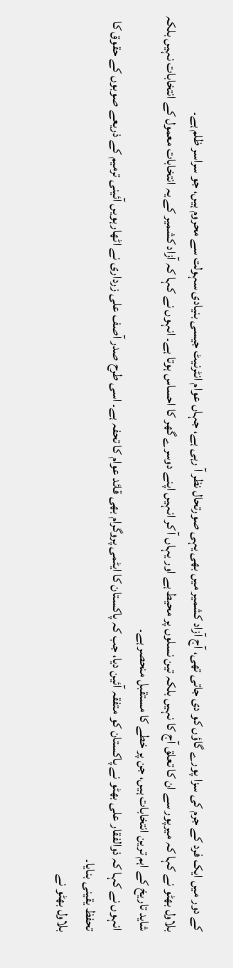کے دور میں ایک فرد کے جرم کی سزا پورے گاؤں کو دی جاتی تھی، آج آزاد کشمیر میں بھی یہی صورتحال نظر آ رہی ہے، جہاں عوام انٹرنیٹ جیسی بنیادی سہولت سے محروم ہیں، جو سراسر ظلم ہے۔
بلاول بھٹو نے کہا کہ میرپور سے ان کا تعلق آج کا نہیں بلکہ تین نسلوں پر محیط ہے اور یہاں آ کر انہیں اپنے دوسرے گھر کا احساس ہوتا ہے۔ انہوں نے کہا کہ آزاد کشمیر کے یہ انتخابات معمول کے انتخابات نہیں بلکہ شاید تاریخ کے اہم ترین انتخابات ہیں، جن پر خطے کا مستقبل منحصر ہے۔
انہوں نے کہا کہ ذوالفقار علی بھٹو نے پاکستان کو متفقہ آئین دیا، جب کہ پاکستان کا ایٹمی پروگرام بھی قائد عوام کا تحفہ ہے۔ اسی طرح صدر آصف علی زرداری نے اٹھارہویں آئینی ترمیم کے ذریعے صوبوں کے حقوق کا تحفظ یقینی بنایا۔
بلاول بھٹو نے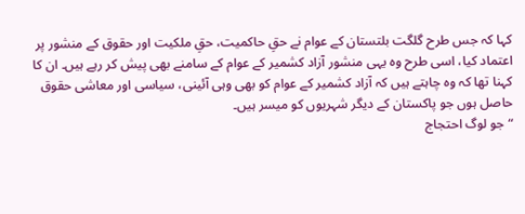کہا کہ جس طرح گلگت بلتستان کے عوام نے حقِ حاکمیت، حقِ ملکیت اور حقوق کے منشور پر اعتماد کیا، اسی طرح وہ یہی منشور آزاد کشمیر کے عوام کے سامنے بھی پیش کر رہے ہیں۔ ان کا کہنا تھا کہ وہ چاہتے ہیں کہ آزاد کشمیر کے عوام کو بھی وہی آئینی، سیاسی اور معاشی حقوق حاصل ہوں جو پاکستان کے دیگر شہریوں کو میسر ہیں۔
“جو لوگ احتجاج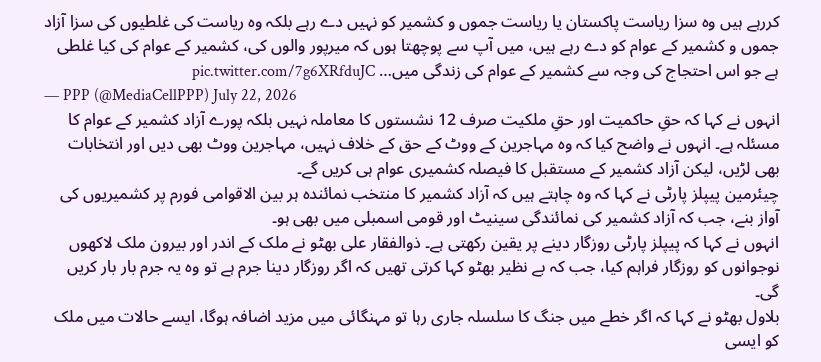کررہے ہیں وہ سزا ریاست پاکستان یا ریاست جموں و کشمیر کو نہیں دے رہے بلکہ وہ ریاست کی غلطیوں کی سزا آزاد جموں و کشمیر کے عوام کو دے رہے ہیں، میں آپ سے پوچھتا ہوں کہ میرپور والوں کی، کشمیر کے عوام کی کیا غلطی ہے جو اس احتجاج کی وجہ سے کشمیر کے عوام کی زندگی میں… pic.twitter.com/7g6XRfduJC
— PPP (@MediaCellPPP) July 22, 2026
انہوں نے کہا کہ حقِ حاکمیت اور حقِ ملکیت صرف 12 نشستوں کا معاملہ نہیں بلکہ پورے آزاد کشمیر کے عوام کا مسئلہ ہے۔ انہوں نے واضح کیا کہ وہ مہاجرین کے ووٹ کے حق کے خلاف نہیں، مہاجرین ووٹ بھی دیں اور انتخابات بھی لڑیں، لیکن آزاد کشمیر کے مستقبل کا فیصلہ کشمیری عوام ہی کریں گے۔
چیئرمین پیپلز پارٹی نے کہا کہ وہ چاہتے ہیں کہ آزاد کشمیر کا منتخب نمائندہ ہر بین الاقوامی فورم پر کشمیریوں کی آواز بنے، جب کہ آزاد کشمیر کی نمائندگی سینیٹ اور قومی اسمبلی میں بھی ہو۔
انہوں نے کہا کہ پیپلز پارٹی روزگار دینے پر یقین رکھتی ہے۔ ذوالفقار علی بھٹو نے ملک کے اندر اور بیرون ملک لاکھوں نوجوانوں کو روزگار فراہم کیا، جب کہ بے نظیر بھٹو کہا کرتی تھیں کہ اگر روزگار دینا جرم ہے تو وہ یہ جرم بار بار کریں گی۔
بلاول بھٹو نے کہا کہ اگر خطے میں جنگ کا سلسلہ جاری رہا تو مہنگائی میں مزید اضافہ ہوگا، ایسے حالات میں ملک کو ایسی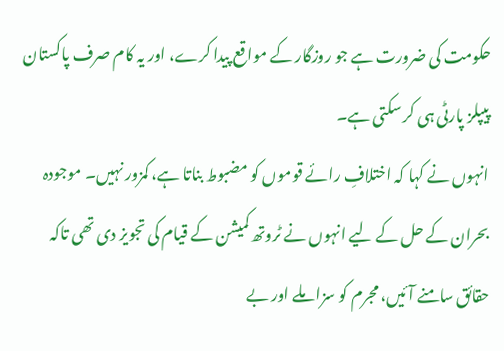حکومت کی ضرورت ہے جو روزگار کے مواقع پیدا کرے، اور یہ کام صرف پاکستان پیپلز پارٹی ہی کر سکتی ہے۔
انہوں نے کہا کہ اختلافِ رائے قوموں کو مضبوط بناتا ہے، کمزور نہیں۔ موجودہ بحران کے حل کے لیے انہوں نے ٹروتھ کمیشن کے قیام کی تجویز دی تھی تاکہ حقائق سامنے آئیں، مجرم کو سزا ملے اور بے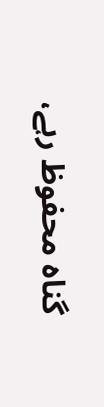گناہ محفوظ رہے،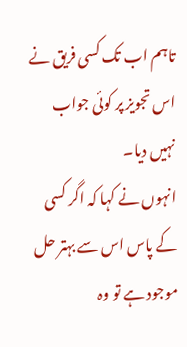تاہم اب تک کسی فریق نے اس تجویز پر کوئی جواب نہیں دیا۔
انہوں نے کہا کہ اگر کسی کے پاس اس سے بہتر حل موجود ہے تو وہ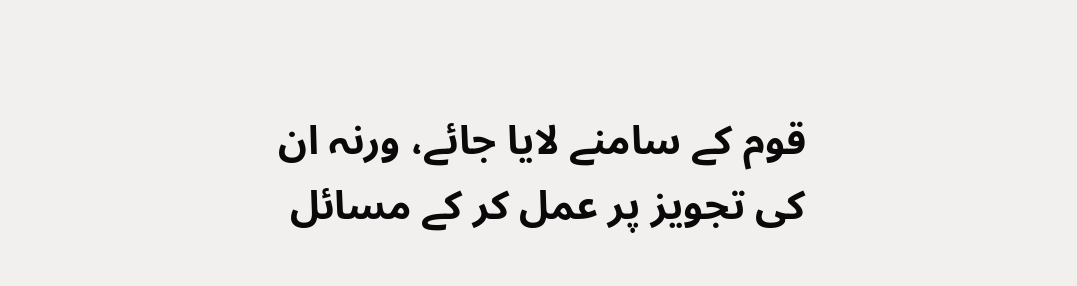قوم کے سامنے لایا جائے، ورنہ ان کی تجویز پر عمل کر کے مسائل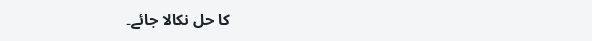کا حل نکالا جائے۔